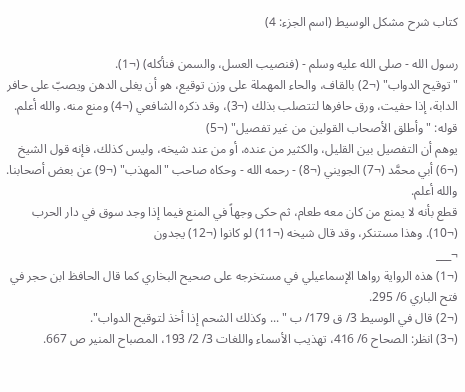كتاب شرح مشكل الوسيط (اسم الجزء: 4)

رسول الله - صلى الله عليه وسلم - (فنصيب العسل، والسمن فنأكله) (¬1).
"توقيح الدواب" (¬2) بالقاف، والحاء المهملة على وزن توقيع، هو أن يغلى الدهن ويصبّ على حافر الدابة، إذا حفيت، ورق حافرها لتتصلب بذلك (¬3)، وقد ذكره الشافعي (¬4) ومنع منه. والله أعلم.
قوله: "وأطلق الأصحاب القولين من غير تفصيل" (¬5)
يوهم أن التفصيل بين القليل، والكثير من عنده، أو من عند شيخه، وليس كذلك، فإنه قول الشيخ (¬6) أبي محمَّد (¬7) الجويني (¬8) - رحمه الله - وحكاه صاحب "المهذب" (¬9) عن بعض أصحابنا. والله أعلم.
قطع بأنه لا يمنع من كان معه طعام، ثم حكى وجهاً في المنع فيما إذا وجد سوق في دار الحرب (¬10). وهذا مستنكر، وقد قال شيخه (¬11) لو كانوا (¬12) يجدون
¬___
(¬1) هذه الرواية رواها الإسماعيلي في مستخرجه على صحيح البخاري كما قال الحافظ ابن حجر في فتح الباري 6/ 295.
(¬2) قال في الوسيط 3/ ق 179/ ب " ... وكذلك الشحم إذا أخذ لتوقيح الدواب".
(¬3) انظر: الصحاح 6/ 416، تهذيب الأسماء واللغات 3/ 2/ 193، المصباح المنير ص 667.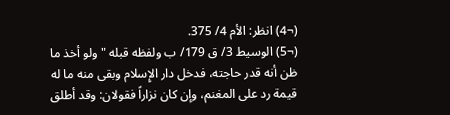(¬4) انظر: الأم 4/ 375.
(¬5) الوسيط 3/ ق 179/ ب ولفظه قبله "ولو أخذ ما ظن أنه قدر حاجته، فدخل دار الإِسلام وبقى منه ما له قيمة رد على المغنم، وإن كان نزاراً فقولان: وقد أطلق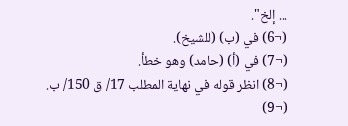... إلخ".
(¬6) في (ب) (للشيخ).
(¬7) في (أ) (حامد) وهو خطأ.
(¬8) انظر قوله في نهاية المطلب 17/ ق 150/ ب.
(¬9)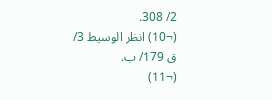2/ 308.
(¬10) انظر الوسيط 3/ ق 179/ ب.
(¬11)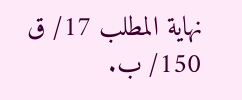نهاية المطلب 17/ ق 150/ ب.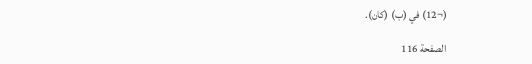(¬12) في (ب) (كان).

الصفحة 116